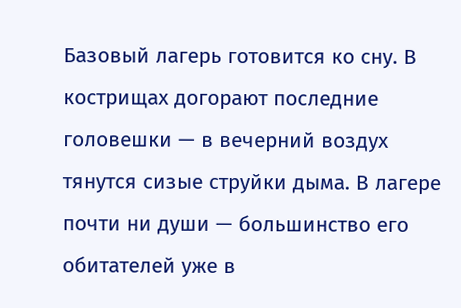Базовый лагерь готовится ко сну. В кострищах догорают последние головешки — в вечерний воздух тянутся сизые струйки дыма. В лагере почти ни души — большинство его обитателей уже в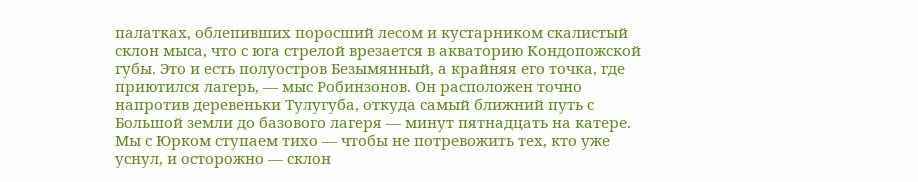палатках, облепивших поросший лесом и кустарником скалистый склон мыса, что с юга стрелой врезается в акваторию Кондопожской губы. Это и есть полуостров Безымянный, а крайняя его точка, где приютился лагерь, — мыс Робинзонов. Он расположен точно напротив деревеньки Тулугуба, откуда самый ближний путь с Большой земли до базового лагеря — минут пятнадцать на катере.
Мы с Юрком ступаем тихо — чтобы не потревожить тех, кто уже уснул, и осторожно — склон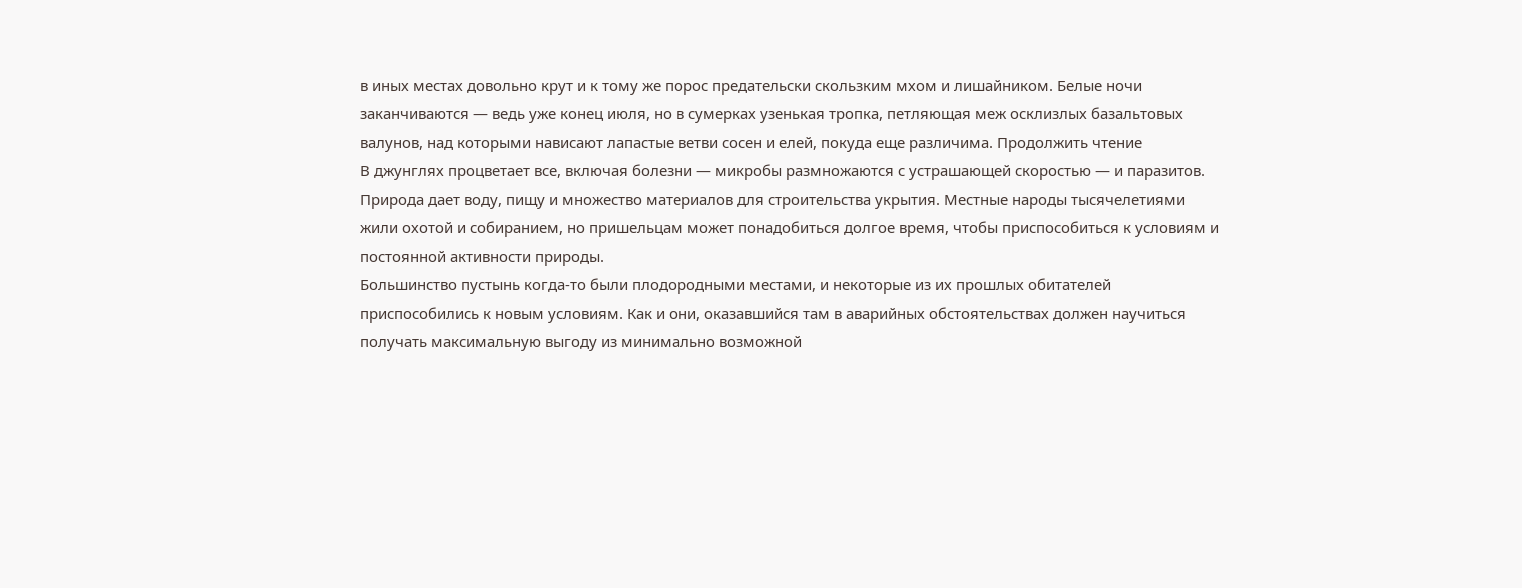в иных местах довольно крут и к тому же порос предательски скользким мхом и лишайником. Белые ночи заканчиваются — ведь уже конец июля, но в сумерках узенькая тропка, петляющая меж осклизлых базальтовых валунов, над которыми нависают лапастые ветви сосен и елей, покуда еще различима. Продолжить чтение
В джунглях процветает все, включая болезни — микробы размножаются с устрашающей скоростью — и паразитов. Природа дает воду, пищу и множество материалов для строительства укрытия. Местные народы тысячелетиями жили охотой и собиранием, но пришельцам может понадобиться долгое время, чтобы приспособиться к условиям и постоянной активности природы.
Большинство пустынь когда-то были плодородными местами, и некоторые из их прошлых обитателей приспособились к новым условиям. Как и они, оказавшийся там в аварийных обстоятельствах должен научиться получать максимальную выгоду из минимально возможной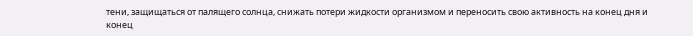тени, защищаться от палящего солнца, снижать потери жидкости организмом и переносить свою активность на конец дня и конец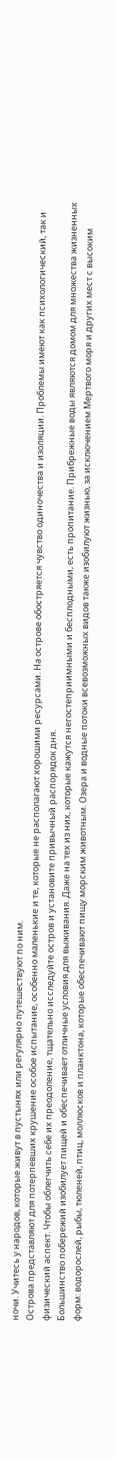ночи. Учитесь у народов, которые живут в пустынях или регулярно путешествуют по ним.
Острова представляют для потерпевших крушение особое испытание, особенно маленькие и те, которые не располагают хорошими ресурсами. На острове обостряется чувство одиночества и изоляции. Проблемы имеют как психологический, так и физический аспект. Чтобы облегчить себе их преодоление, тщательно исследуйте остров и установите привычный распорядок дня.
Большинство побережий изобилует пищей и обеспечивает отличные условия для выживания. Даже на тех из них, которые кажутся негостеприимными и бесплодными, есть пропитание. Прибрежные воды являются домом для множества жизненных форм: водорослей, рыбы, тюленей, птиц, моллюсков и планктона, которые обеспечивают пищу морским животным. Озера и водные потоки всевозможных видов также изобилуют жизнью, за исключением Мертвого моря и других мест с высоким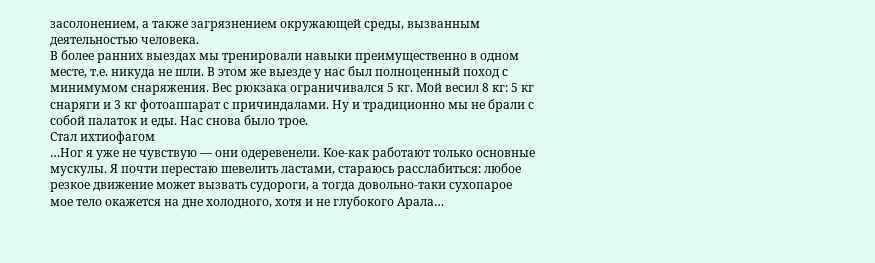засолонением, а также загрязнением окружающей среды, вызванным деятельностью человека.
В более ранних выездах мы тренировали навыки преимущественно в одном месте, т.е. никуда не шли. В этом же выезде у нас был полноценный поход с минимумом снаряжения. Вес рюкзака ограничивался 5 кг. Мой весил 8 кг: 5 кг снаряги и 3 кг фотоаппарат с причиндалами. Ну и традиционно мы не брали с собой палаток и еды. Нас снова было трое.
Стал ихтиофагом
…Ног я уже не чувствую — они одеревенели. Кое-как работают только основные мускулы. Я почти перестаю шевелить ластами, стараюсь расслабиться: любое резкое движение может вызвать судороги, а тогда довольно-таки сухопарое мое тело окажется на дне холодного, хотя и не глубокого Арала…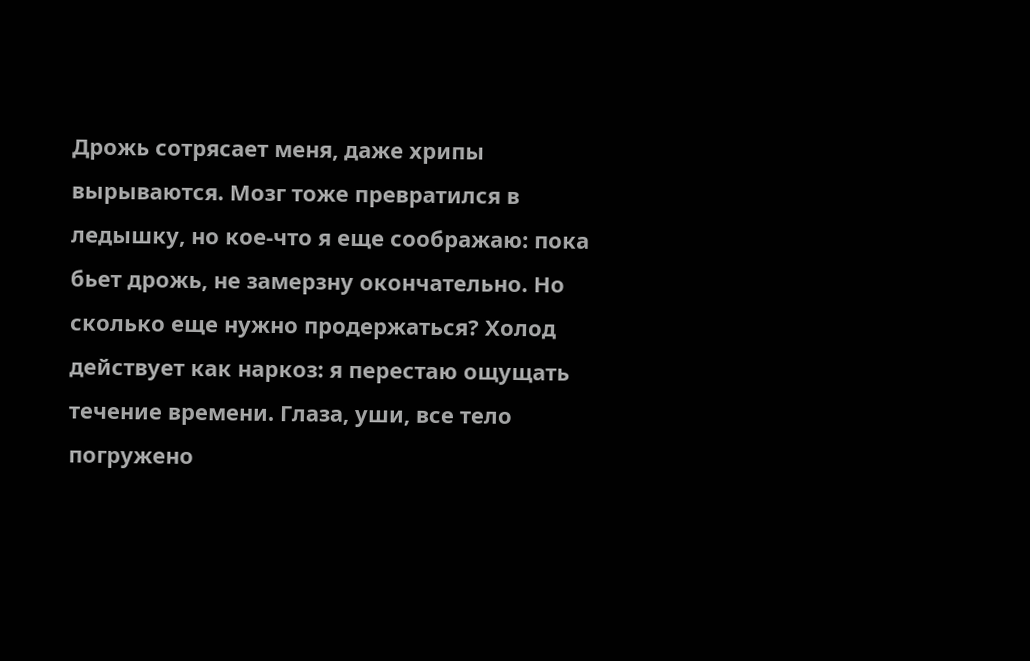Дрожь сотрясает меня, даже хрипы вырываются. Мозг тоже превратился в ледышку, но кое-что я еще соображаю: пока бьет дрожь, не замерзну окончательно. Но сколько еще нужно продержаться? Холод действует как наркоз: я перестаю ощущать течение времени. Глаза, уши, все тело погружено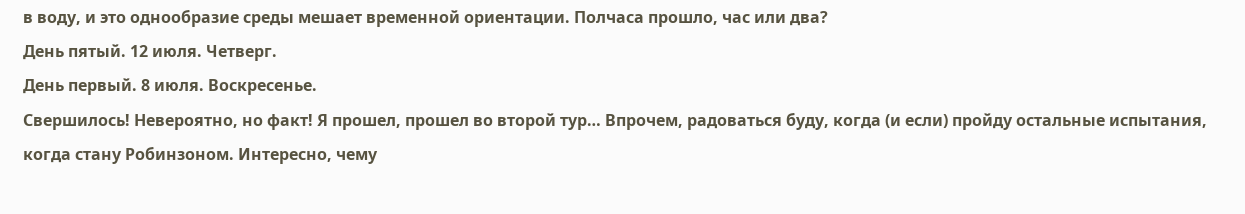в воду, и это однообразие среды мешает временной ориентации. Полчаса прошло, час или два?
День пятый. 12 июля. Четверг.
День первый. 8 июля. Воскресенье.
Свершилось! Невероятно, но факт! Я прошел, прошел во второй тур… Впрочем, радоваться буду, когда (и если) пройду остальные испытания, когда стану Робинзоном. Интересно, чему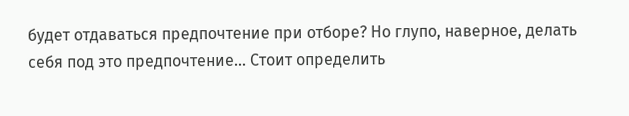будет отдаваться предпочтение при отборе? Но глупо, наверное, делать себя под это предпочтение… Стоит определить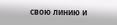свою линию и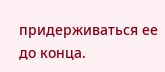придерживаться ее до конца.